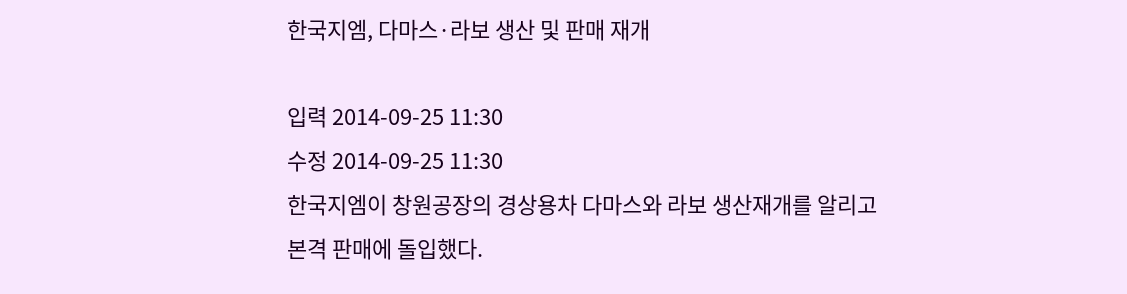한국지엠, 다마스·라보 생산 및 판매 재개

입력 2014-09-25 11:30
수정 2014-09-25 11:30
한국지엠이 창원공장의 경상용차 다마스와 라보 생산재개를 알리고 본격 판매에 돌입했다.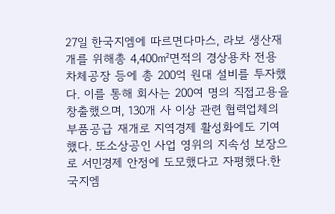27일 한국지엠에 따르면다마스, 라보 생산재개를 위해총 4,400㎡면적의 경상용차 전용 차체공장 등에 총 200억 원대 설비를 투자했다. 이를 통해 회사는 200여 명의 직접고용을 창출했으며, 130개 사 이상 관련 협력업체의 부품공급 재개로 지역경제 활성화에도 기여했다. 또소상공인 사업 영위의 지속성 보장으로 서민경제 안정에 도모했다고 자평했다.한국지엠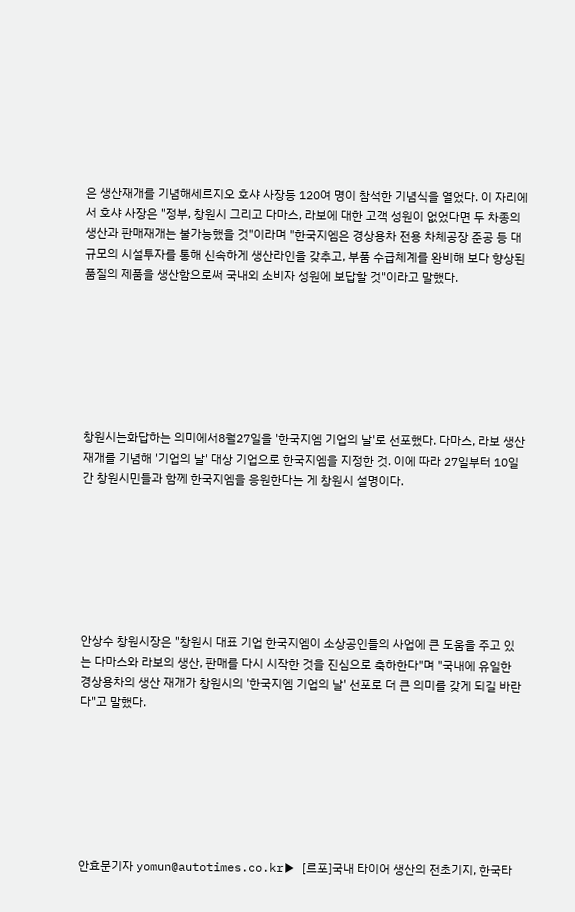은 생산재개를 기념해세르지오 호샤 사장등 120여 명이 참석한 기념식을 열었다. 이 자리에서 호샤 사장은 "정부, 창원시 그리고 다마스, 라보에 대한 고객 성원이 없었다면 두 차종의 생산과 판매재개는 불가능했을 것"이라며 "한국지엠은 경상용차 전용 차체공장 준공 등 대규모의 시설투자를 통해 신속하게 생산라인을 갖추고, 부품 수급체계를 완비해 보다 향상된 품질의 제품을 생산함으로써 국내외 소비자 성원에 보답할 것"이라고 말했다.







창원시는화답하는 의미에서8월27일을 '한국지엠 기업의 날'로 선포했다. 다마스, 라보 생산재개를 기념해 '기업의 날' 대상 기업으로 한국지엠을 지정한 것. 이에 따라 27일부터 10일간 창원시민들과 함께 한국지엠을 응원한다는 게 창원시 설명이다.







안상수 창원시장은 "창원시 대표 기업 한국지엠이 소상공인들의 사업에 큰 도움을 주고 있는 다마스와 라보의 생산, 판매를 다시 시작한 것을 진심으로 축하한다"며 "국내에 유일한 경상용차의 생산 재개가 창원시의 '한국지엠 기업의 날' 선포로 더 큰 의미를 갖게 되길 바란다"고 말했다.







안효문기자 yomun@autotimes.co.kr▶ [르포]국내 타이어 생산의 전초기지, 한국타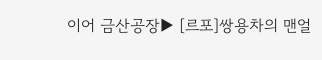이어 금산공장▶ [르포]쌍용차의 맨얼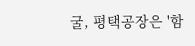굴, 평택공장은 '함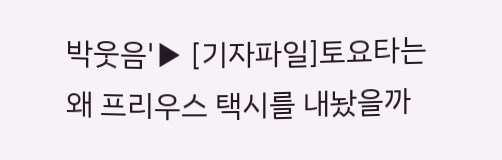박웃음'▶ [기자파일]토요타는 왜 프리우스 택시를 내놨을까